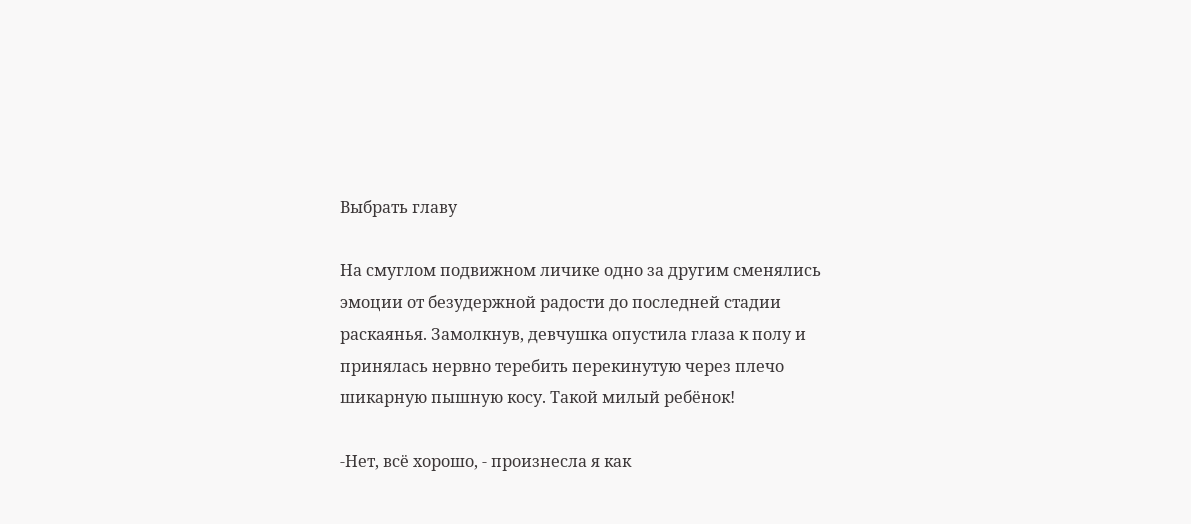Выбрать главу

На смуглом подвижном личике одно за другим сменялись эмоции от безудержной радости до последней стадии раскаянья. Замолкнув, девчушка опустила глаза к полу и принялась нервно теребить перекинутую через плечо шикарную пышную косу. Такой милый ребёнок!

-Нет, всё хорошо, - произнесла я как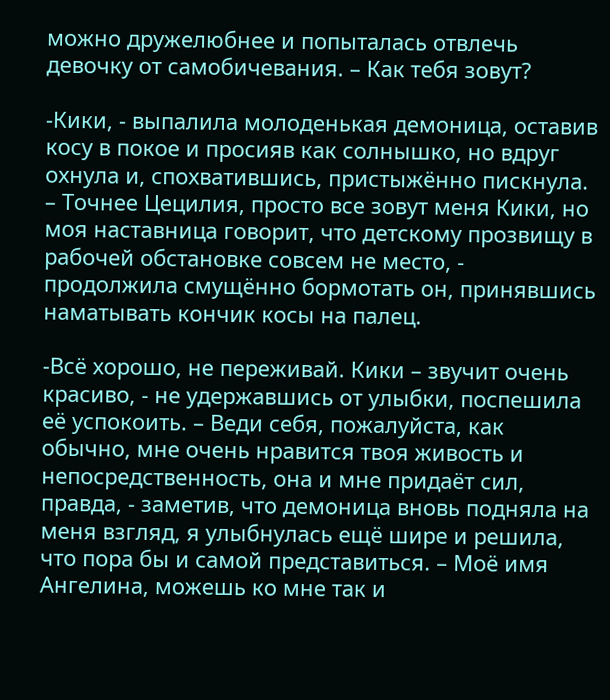можно дружелюбнее и попыталась отвлечь девочку от самобичевания. – Как тебя зовут?

-Кики, - выпалила молоденькая демоница, оставив косу в покое и просияв как солнышко, но вдруг охнула и, спохватившись, пристыжённо пискнула. – Точнее Цецилия, просто все зовут меня Кики, но моя наставница говорит, что детскому прозвищу в рабочей обстановке совсем не место, - продолжила смущённо бормотать он, принявшись наматывать кончик косы на палец.

-Всё хорошо, не переживай. Кики – звучит очень красиво, - не удержавшись от улыбки, поспешила её успокоить. – Веди себя, пожалуйста, как обычно, мне очень нравится твоя живость и непосредственность, она и мне придаёт сил, правда, - заметив, что демоница вновь подняла на меня взгляд, я улыбнулась ещё шире и решила, что пора бы и самой представиться. – Моё имя Ангелина, можешь ко мне так и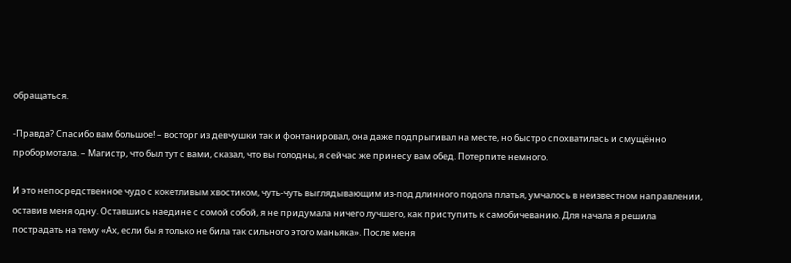обращаться.

-Правда? Спасибо вам большое! – восторг из девчушки так и фонтанировал, она даже подпрыгивал на месте, но быстро спохватилась и смущённо пробормотала. – Магистр, что был тут с вами, сказал, что вы голодны, я сейчас же принесу вам обед. Потерпите немного.

И это непосредственное чудо с кокетливым хвостиком, чуть-чуть выглядывающим из-под длинного подола платья, умчалось в неизвестном направлении, оставив меня одну. Оставшись наедине с сомой собой, я не придумала ничего лучшего, как приступить к самобичеванию. Для начала я решила пострадать на тему «Ах, если бы я только не била так сильного этого маньяка». После меня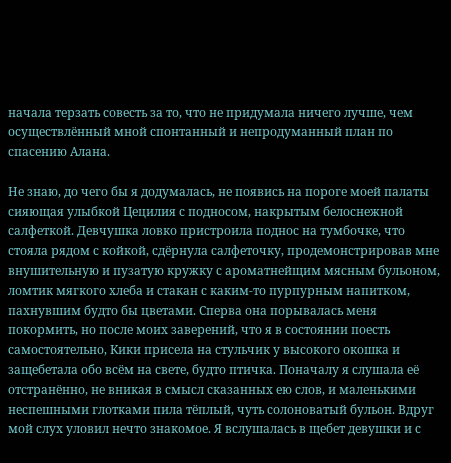начала терзать совесть за то, что не придумала ничего лучше, чем осуществлённый мной спонтанный и непродуманный план по спасению Алана.

Не знаю, до чего бы я додумалась, не появись на пороге моей палаты сияющая улыбкой Цецилия с подносом, накрытым белоснежной салфеткой. Девчушка ловко пристроила поднос на тумбочке, что стояла рядом с койкой, сдёрнула салфеточку, продемонстрировав мне внушительную и пузатую кружку с ароматнейщим мясным бульоном, ломтик мягкого хлеба и стакан с каким-то пурпурным напитком, пахнувшим будто бы цветами. Сперва она порывалась меня покормить, но после моих заверений, что я в состоянии поесть самостоятельно, Кики присела на стульчик у высокого окошка и защебетала обо всём на свете, будто птичка. Поначалу я слушала её отстранённо, не вникая в смысл сказанных ею слов, и маленькими неспешными глотками пила тёплый, чуть солоноватый бульон. Вдруг мой слух уловил нечто знакомое. Я вслушалась в щебет девушки и с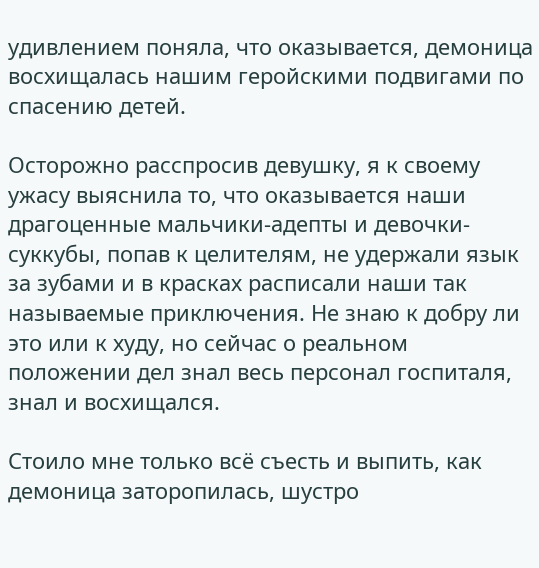удивлением поняла, что оказывается, демоница восхищалась нашим геройскими подвигами по спасению детей.

Осторожно расспросив девушку, я к своему ужасу выяснила то, что оказывается наши драгоценные мальчики-адепты и девочки-суккубы, попав к целителям, не удержали язык за зубами и в красках расписали наши так называемые приключения. Не знаю к добру ли это или к худу, но сейчас о реальном положении дел знал весь персонал госпиталя, знал и восхищался.

Стоило мне только всё съесть и выпить, как демоница заторопилась, шустро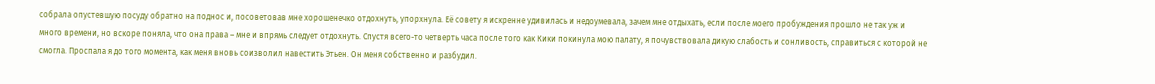собрала опустевшую посуду обратно на поднос и, посоветовав мне хорошенечко отдохнуть, упорхнула. Её совету я искренне удивилась и недоумевала, зачем мне отдыхать, если после моего пробуждения прошло не так уж и много времени, но вскоре поняла, что она права – мне и впрямь следует отдохнуть. Спустя всего-то четверть часа после того как Кики покинула мою палату, я почувствовала дикую слабость и сонливость, справиться с которой не смогла. Проспала я до того момента, как меня вновь соизволил навестить Этьен. Он меня собственно и разбудил.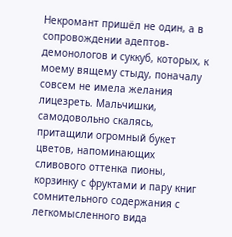Некромант пришёл не один, а в сопровождении адептов-демонологов и суккуб, которых, к моему вящему стыду, поначалу совсем не имела желания лицезреть. Мальчишки, самодовольно скалясь, притащили огромный букет цветов, напоминающих сливового оттенка пионы, корзинку с фруктами и пару книг сомнительного содержания с легкомысленного вида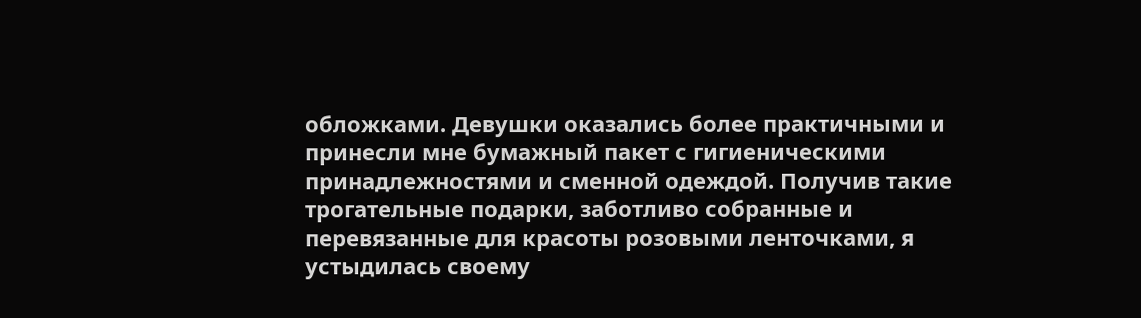обложками. Девушки оказались более практичными и принесли мне бумажный пакет с гигиеническими принадлежностями и сменной одеждой. Получив такие трогательные подарки, заботливо собранные и перевязанные для красоты розовыми ленточками, я устыдилась своему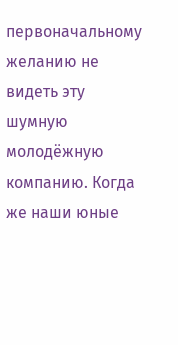первоначальному желанию не видеть эту шумную молодёжную компанию. Когда же наши юные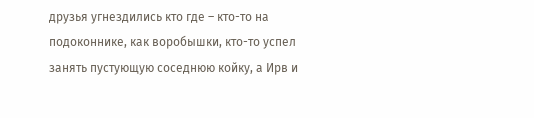друзья угнездились кто где – кто-то на подоконнике, как воробышки, кто-то успел занять пустующую соседнюю койку, а Ирв и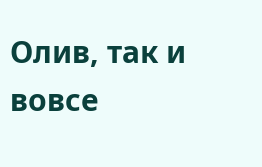Олив, так и вовсе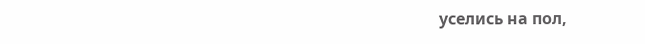уселись на пол,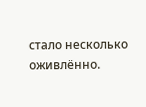стало несколько оживлённо.